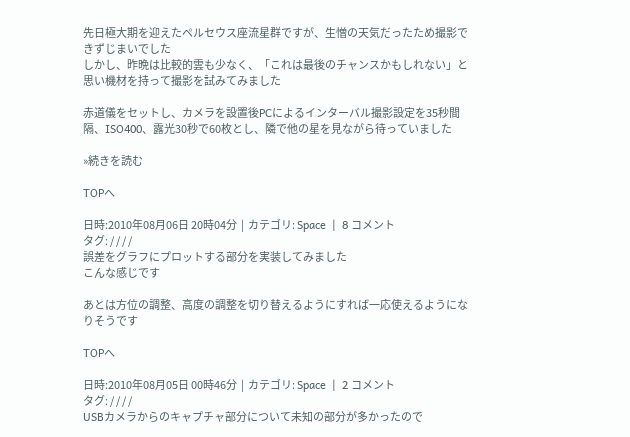先日極大期を迎えたペルセウス座流星群ですが、生憎の天気だったため撮影できずじまいでした
しかし、昨晩は比較的雲も少なく、「これは最後のチャンスかもしれない」と思い機材を持って撮影を試みてみました

赤道儀をセットし、カメラを設置後PCによるインターバル撮影設定を35秒間隔、ISO400、露光30秒で60枚とし、隣で他の星を見ながら待っていました

»続きを読む

TOPへ

日時:2010年08月06日 20時04分  |  カテゴリ: Space  |  8 コメント
タグ: / / / /
誤差をグラフにプロットする部分を実装してみました
こんな感じです

あとは方位の調整、高度の調整を切り替えるようにすれば一応使えるようになりそうです

TOPへ

日時:2010年08月05日 00時46分  |  カテゴリ: Space  |  2 コメント
タグ: / / / /
USBカメラからのキャプチャ部分について未知の部分が多かったので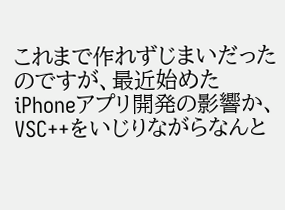これまで作れずじまいだったのですが、最近始めたiPhoneアプリ開発の影響か、VSC++をいじりながらなんと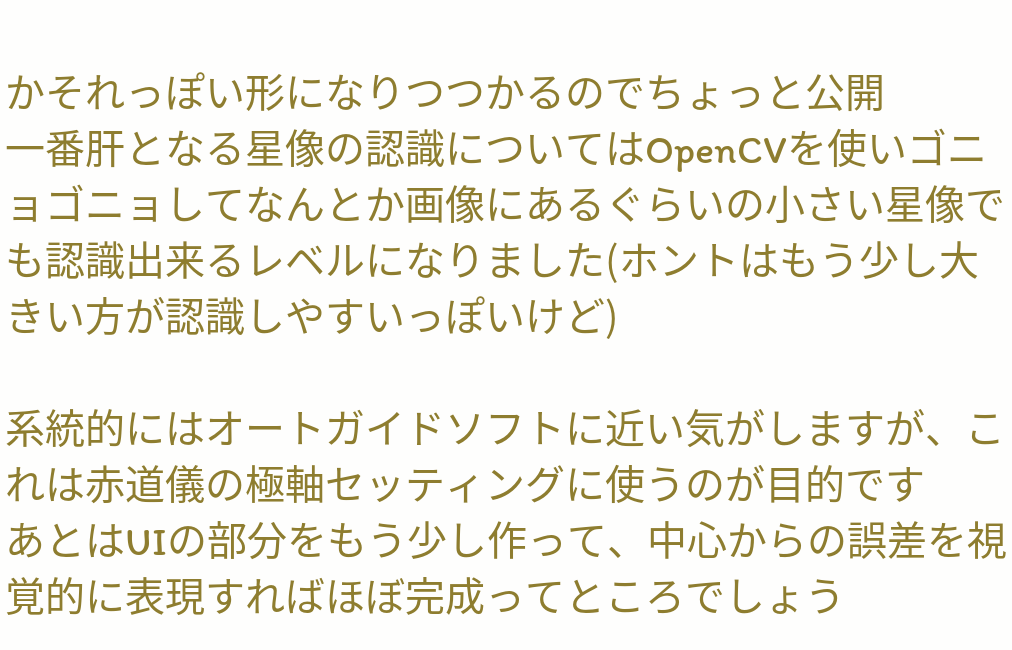かそれっぽい形になりつつかるのでちょっと公開
一番肝となる星像の認識についてはOpenCVを使いゴニョゴニョしてなんとか画像にあるぐらいの小さい星像でも認識出来るレベルになりました(ホントはもう少し大きい方が認識しやすいっぽいけど)

系統的にはオートガイドソフトに近い気がしますが、これは赤道儀の極軸セッティングに使うのが目的です
あとはUIの部分をもう少し作って、中心からの誤差を視覚的に表現すればほぼ完成ってところでしょう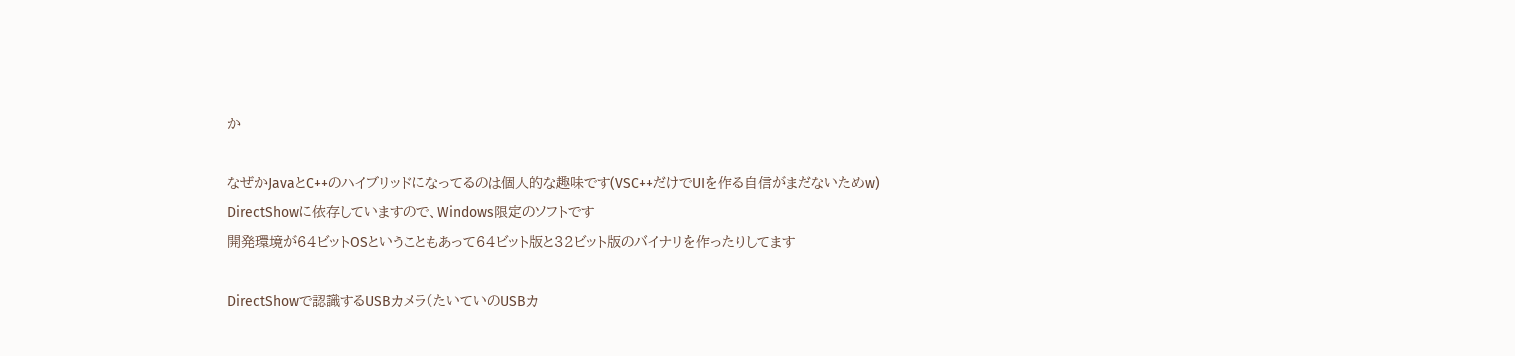か

なぜかJavaとC++のハイブリッドになってるのは個人的な趣味です(VSC++だけでUIを作る自信がまだないためw)
DirectShowに依存していますので、Windows限定のソフトです
開発環境が64ビットOSということもあって64ビット版と32ビット版のバイナリを作ったりしてます

DirectShowで認識するUSBカメラ(たいていのUSBカ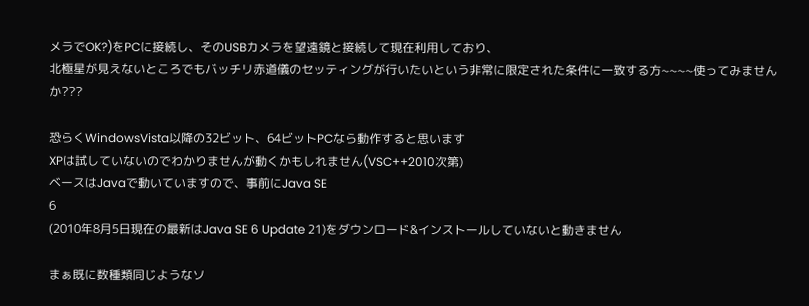メラでOK?)をPCに接続し、そのUSBカメラを望遠鏡と接続して現在利用しており、
北極星が見えないところでもバッチリ赤道儀のセッティングが行いたいという非常に限定された条件に一致する方~~~~使ってみませんか???

恐らくWindowsVista以降の32ビット、64ビットPCなら動作すると思います
XPは試していないのでわかりませんが動くかもしれません(VSC++2010次第)
ベースはJavaで動いていますので、事前にJava SE
6
(2010年8月5日現在の最新はJava SE 6 Update 21)をダウンロード&インストールしていないと動きません

まぁ既に数種類同じようなソ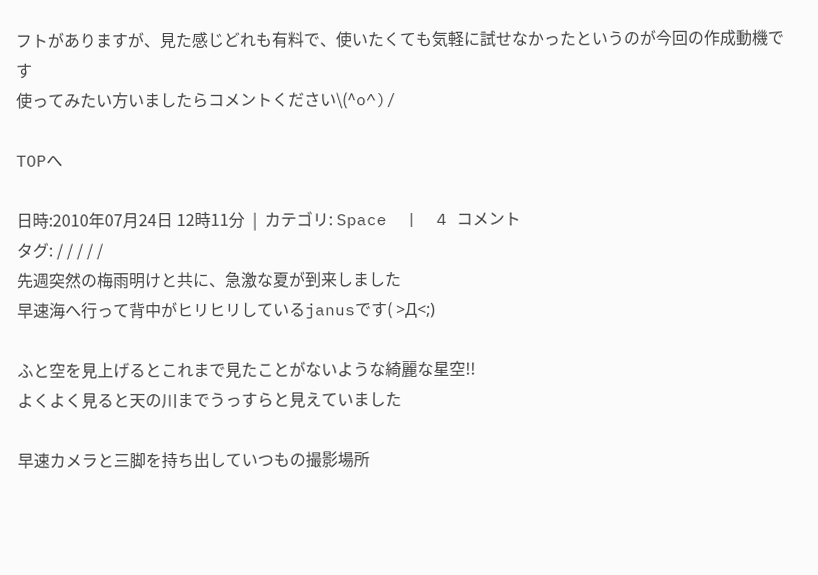フトがありますが、見た感じどれも有料で、使いたくても気軽に試せなかったというのが今回の作成動機です
使ってみたい方いましたらコメントください\(^o^)/

TOPへ

日時:2010年07月24日 12時11分  |  カテゴリ: Space  |  4 コメント
タグ: / / / / /
先週突然の梅雨明けと共に、急激な夏が到来しました
早速海へ行って背中がヒリヒリしているjanusです( >Д<;)

ふと空を見上げるとこれまで見たことがないような綺麗な星空!!
よくよく見ると天の川までうっすらと見えていました

早速カメラと三脚を持ち出していつもの撮影場所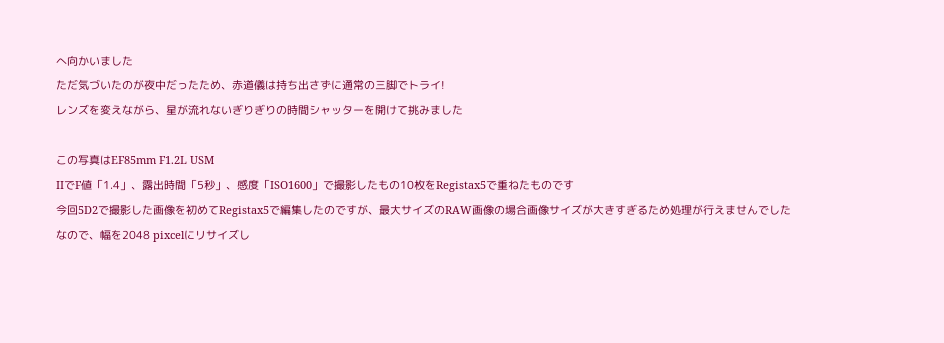へ向かいました
ただ気づいたのが夜中だったため、赤道儀は持ち出さずに通常の三脚でトライ!
レンズを変えながら、星が流れないぎりぎりの時間シャッターを開けて挑みました

この写真はEF85mm F1.2L USM
IIでF値「1.4」、露出時間「5秒」、感度「ISO1600」で撮影したもの10枚をRegistax5で重ねたものです
今回5D2で撮影した画像を初めてRegistax5で編集したのですが、最大サイズのRAW画像の場合画像サイズが大きすぎるため処理が行えませんでした
なので、幅を2048 pixcelにリサイズし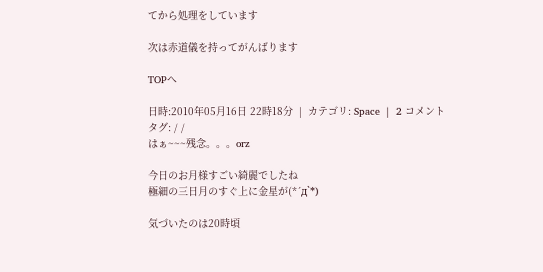てから処理をしています

次は赤道儀を持ってがんばります

TOPへ

日時:2010年05月16日 22時18分  |  カテゴリ: Space  |  2 コメント
タグ: / /
はぁ~~~残念。。。orz

今日のお月様すごい綺麗でしたね
極細の三日月のすぐ上に金星が(*´д`*)

気づいたのは20時頃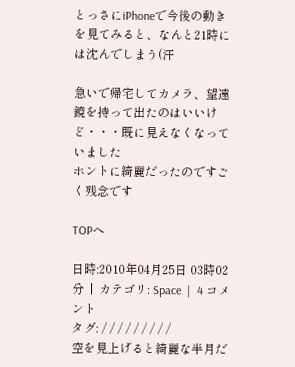とっさにiPhoneで今後の動きを見てみると、なんと21時には沈んでしまう(汗

急いで帰宅してカメラ、望遠鏡を持って出たのはいいけど・・・既に見えなくなっていました
ホントに綺麗だったのですごく残念です

TOPへ

日時:2010年04月25日 03時02分  |  カテゴリ: Space  |  4 コメント
タグ: / / / / / / / / /
空を見上げると綺麗な半月だ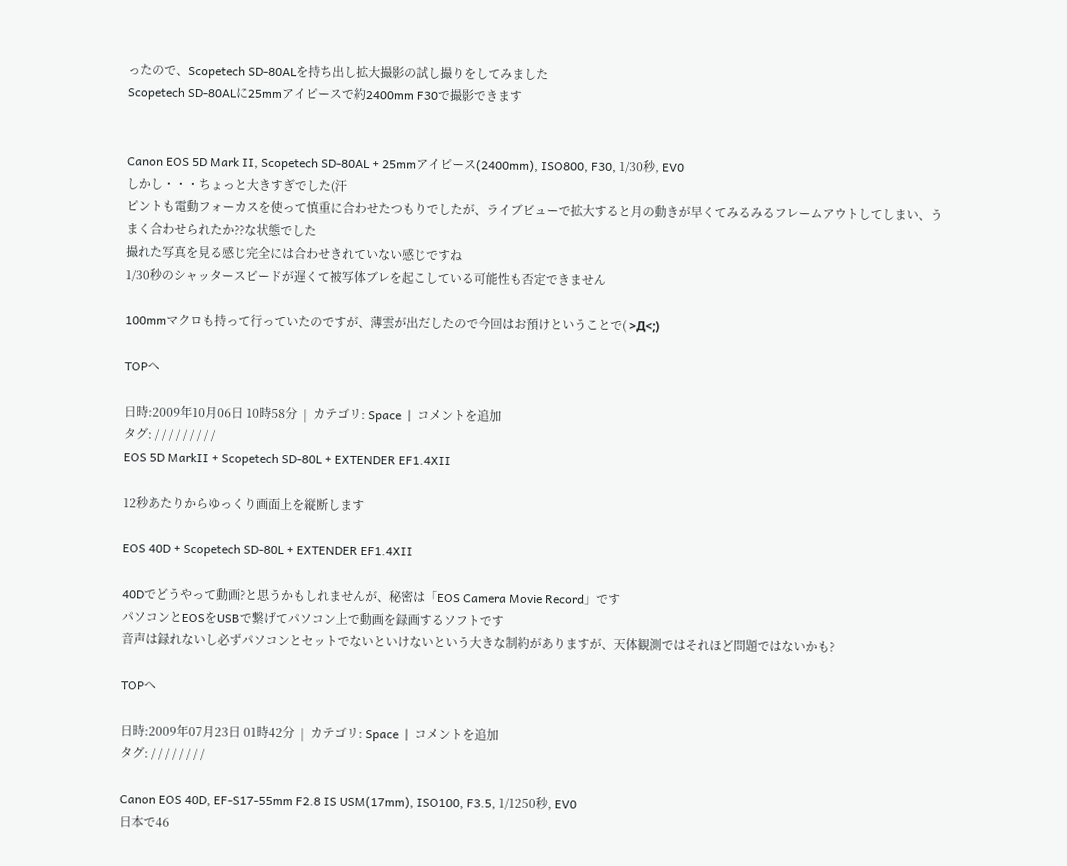ったので、Scopetech SD-80ALを持ち出し拡大撮影の試し撮りをしてみました
Scopetech SD-80ALに25mmアイピースで約2400mm F30で撮影できます


Canon EOS 5D Mark II, Scopetech SD-80AL + 25mmアイピース(2400mm), ISO800, F30, 1/30秒, EV0
しかし・・・ちょっと大きすぎでした(汗
ピントも電動フォーカスを使って慎重に合わせたつもりでしたが、ライブビューで拡大すると月の動きが早くてみるみるフレームアウトしてしまい、うまく合わせられたか??な状態でした
撮れた写真を見る感じ完全には合わせきれていない感じですね
1/30秒のシャッタースピードが遅くて被写体ブレを起こしている可能性も否定できません

100mmマクロも持って行っていたのですが、薄雲が出だしたので今回はお預けということで( >Д<;)

TOPへ

日時:2009年10月06日 10時58分  |  カテゴリ: Space  |  コメントを追加
タグ: / / / / / / / / /
EOS 5D MarkII + Scopetech SD-80L + EXTENDER EF1.4XII

12秒あたりからゆっくり画面上を縦断します

EOS 40D + Scopetech SD-80L + EXTENDER EF1.4XII

40Dでどうやって動画?と思うかもしれませんが、秘密は「EOS Camera Movie Record」です
パソコンとEOSをUSBで繋げてパソコン上で動画を録画するソフトです
音声は録れないし必ずパソコンとセットでないといけないという大きな制約がありますが、天体観測ではそれほど問題ではないかも?

TOPへ

日時:2009年07月23日 01時42分  |  カテゴリ: Space  |  コメントを追加
タグ: / / / / / / / /

Canon EOS 40D, EF-S17-55mm F2.8 IS USM(17mm), ISO100, F3.5, 1/1250秒, EV0
日本で46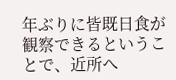年ぶりに皆既日食が観察できるということで、近所へ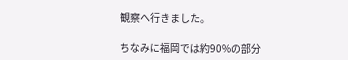観察へ行きました。

ちなみに福岡では約90%の部分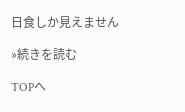日食しか見えません

»続きを読む

TOPへ